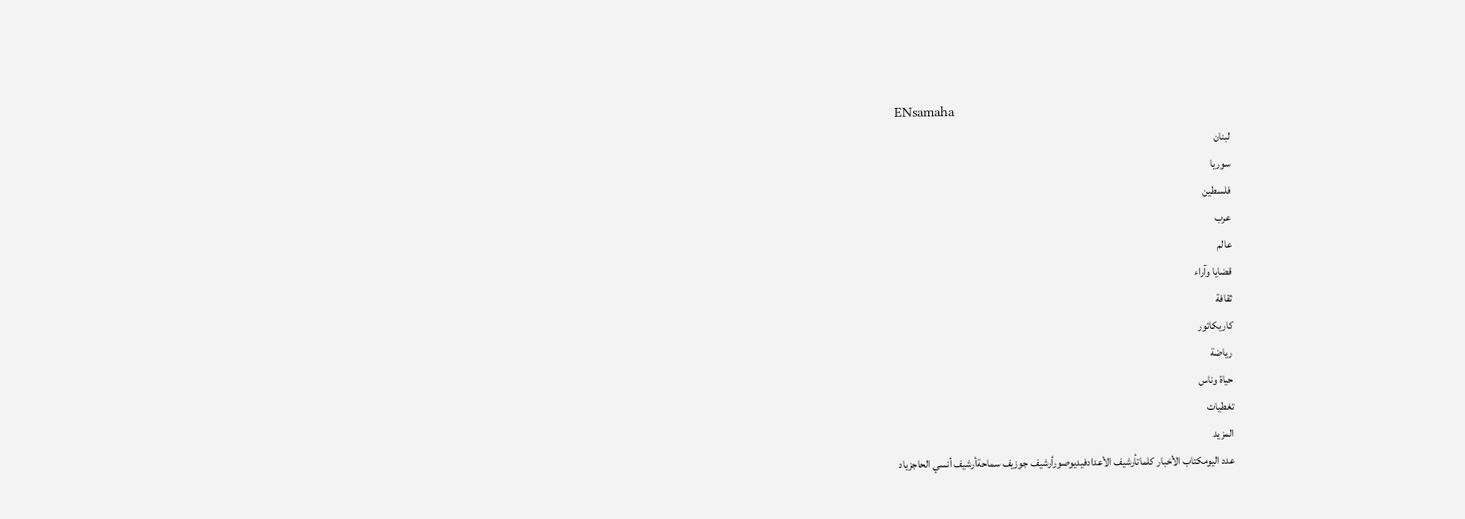ENsamaha
لبنان
سوريا
فلسطين
عرب
عالم
قضايا وآراء
ثقافة
كاريكاتور
رياضة
حياة وناس
تغطيات
المزيد
عدد اليومكتاب الأخبار كلماتأرشيف الأعدادفيديوصورأرشيف جوزيف سماحةأرشيف أنسي الحاجزياد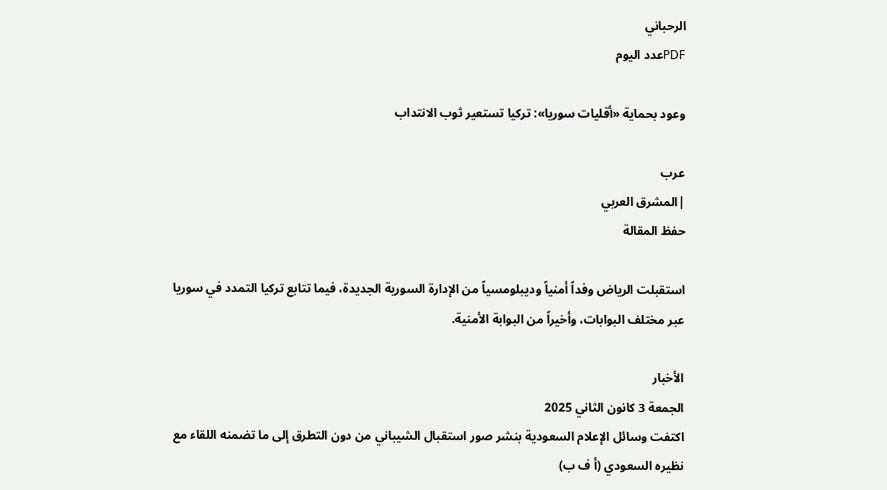الرحباني
PDFعدد اليوم

وعود بحماية «أقليات سوريا»: تركيا تستعير ثوب الانتداب

عرب
|المشرق العربي
حفظ المقالة

استقبلت الرياض وفداً أمنياً وديبلومسياً من الإدارة السورية الجديدة، فيما تتابع تركيا التمدد في سوريا عبر مختلف البوابات، وأخيراً من البوابة الأمنية.

الأخبار
الجمعة 3 كانون الثاني 2025
اكتفت وسائل الإعلام السعودية بنشر صور استقبال الشيباني من دون التطرق إلى ما تضمنه اللقاء مع نظيره السعودي (أ ف ب)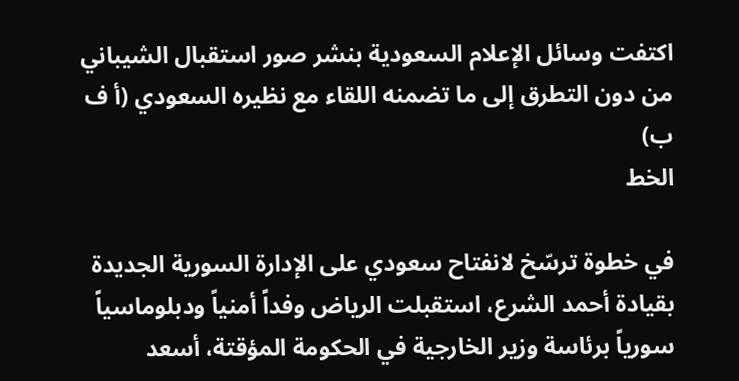اكتفت وسائل الإعلام السعودية بنشر صور استقبال الشيباني من دون التطرق إلى ما تضمنه اللقاء مع نظيره السعودي (أ ف ب)
الخط

في خطوة ترسّخ لانفتاح سعودي على الإدارة السورية الجديدة بقيادة أحمد الشرع، استقبلت الرياض وفداً أمنياً ودبلوماسياً سورياً برئاسة وزير الخارجية في الحكومة المؤقتة، أسعد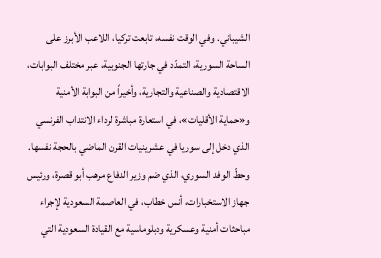الشيباني. وفي الوقت نفسه، تابعت تركيا، اللاعب الأبرز على الساحة السورية، التمدّد في جارتها الجنوبية، عبر مختلف البوابات، الاقتصادية والصناعية والتجارية، وأخيراً من البوابة الأمنية و«حماية الأقليات»، في استعارة مباشرة لرداء الانتداب الفرنسي الذي دخل إلى سوريا في عشرينيات القرن الماضي بالحجة نفسها.
وحطّ الوفد السوري، الذي ضم وزير الدفاع مرهب أبو قصرة، ورئيس جهاز الاستخبارات، أنس خطاب، في العاصمة السعودية لإجراء مباحثات أمنية وعسكرية ودبلوماسية مع القيادة السعودية التي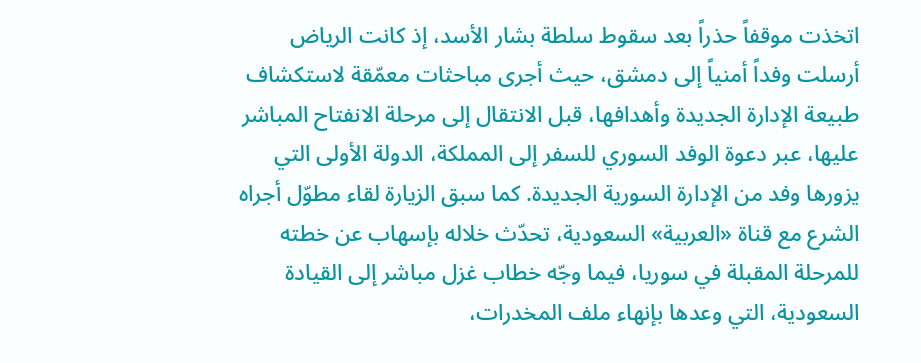اتخذت موقفاً حذراً بعد سقوط سلطة بشار الأسد، إذ كانت الرياض أرسلت وفداً أمنياً إلى دمشق، حيث أجرى مباحثات معمّقة لاستكشاف طبيعة الإدارة الجديدة وأهدافها، قبل الانتقال إلى مرحلة الانفتاح المباشر عليها، عبر دعوة الوفد السوري للسفر إلى المملكة، الدولة الأولى التي يزورها وفد من الإدارة السورية الجديدة. كما سبق الزيارة لقاء مطوّل أجراه الشرع مع قناة «العربية» السعودية، تحدّث خلاله بإسهاب عن خطته للمرحلة المقبلة في سوريا، فيما وجّه خطاب غزل مباشر إلى القيادة السعودية، التي وعدها بإنهاء ملف المخدرات،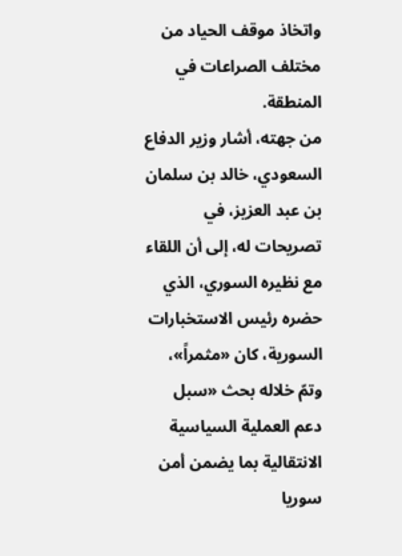واتخاذ موقف الحياد من مختلف الصراعات في المنطقة.
من جهته، أشار وزير الدفاع السعودي، خالد بن سلمان بن عبد العزيز، في تصريحات له، إلى أن اللقاء مع نظيره السوري، الذي حضره رئيس الاستخبارات السورية، كان «مثمراً»، وتمّ خلاله بحث «سبل دعم العملية السياسية الانتقالية بما يضمن أمن سوريا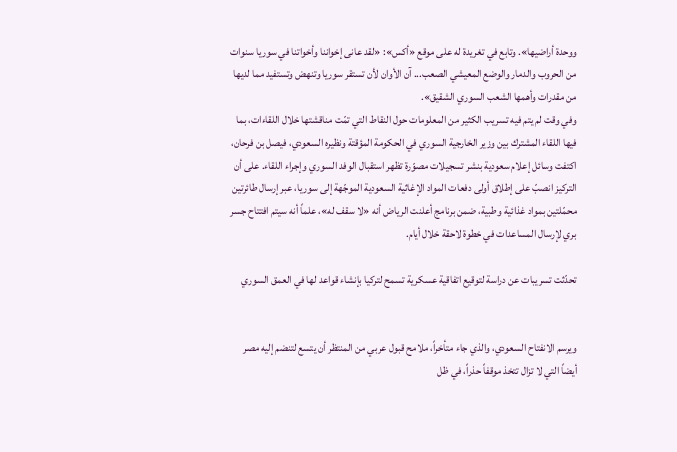ووحدة أراضيها». وتابع في تغريدة له على موقع «أكس»: «لقد عانى إخواننا وأخواتنا في سوريا سنوات من الحروب والدمار والوضع المعيشي الصعب... آن الأوان لأن تستقر سوريا وتنهض وتستفيد مما لديها من مقدرات وأهمها الشعب السوري الشقيق».
وفي وقت لم يتم فيه تسريب الكثير من المعلومات حول النقاط التي تمّت مناقشتها خلال اللقاءات، بما فيها اللقاء المشترك بين وزير الخارجية السوري في الحكومة المؤقتة ونظيره السعودي، فيصل بن فرحان، اكتفت وسائل إعلام سعودية بنشر تسجيلات مصوّرة تظهر استقبال الوفد السوري وإجراء اللقاء. على أن التركيز انصبّ على إطلاق أولى دفعات المواد الإغاثية السعودية الموجّهة إلى سوريا، عبر إرسال طائرتين محمّلتين بمواد غذائية وطبية، ضمن برنامج أعلنت الرياض أنه «لا سقف له»، علماً أنه سيتم افتتاح جسر بري لإرسال المساعدات في خطوة لاحقة خلال أيام.

تحدّثت تسريبات عن دراسة لتوقيع اتفاقية عسكرية تسمح لتركيا بإنشاء قواعد لها في العمق السوري


ويرسم الانفتاح السعودي، والذي جاء متأخراً، ملامح قبول عربي من المنتظر أن يتسع لتنضم إليه مصر أيضاً التي لا تزال تتخذ موقفاً حذراً، في ظل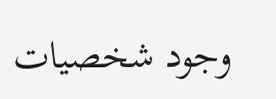وجود شخصيات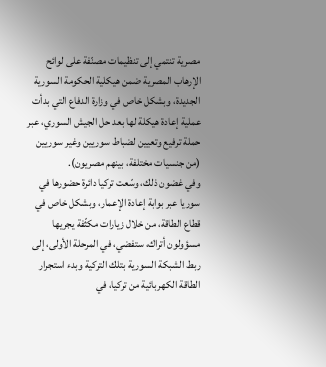مصرية تنتمي إلى تنظيمات مصنّفة على لوائح الإرهاب المصرية ضمن هيكلية الحكومة السورية الجديدة، وبشكل خاص في وزارة الدفاع التي بدأت عملية إعادة هيكلة لها بعد حل الجيش السوري، عبر حملة ترفيع وتعيين لضباط سوريين وغير سوريين (من جنسيات مختلفة، بينهم مصريون).
وفي غضون ذلك، وسّعت تركيا دائرة حضورها في سوريا عبر بوابة إعادة الإعمار، وبشكل خاص في قطاع الطاقة، من خلال زيارات مكثّفة يجريها مسؤولون أتراك، ستفضي، في المرحلة الأولى، إلى ربط الشبكة السورية بتلك التركية وبدء استجرار الطاقة الكهربائية من تركيا، في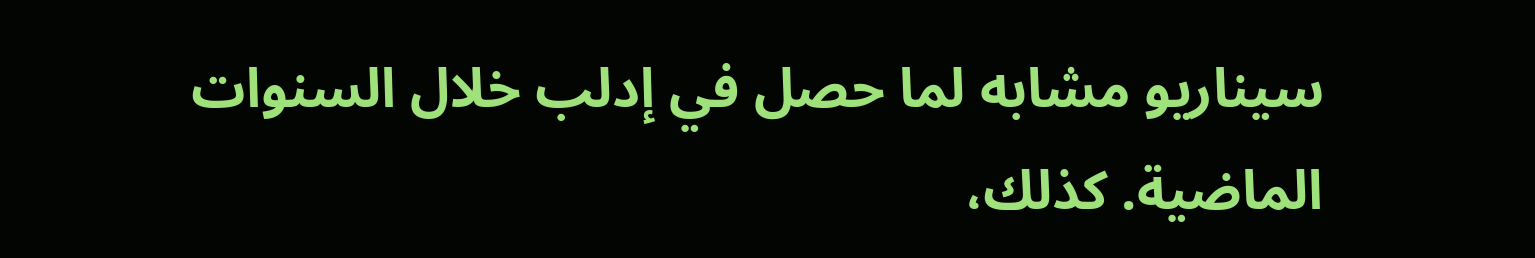سيناريو مشابه لما حصل في إدلب خلال السنوات الماضية. كذلك،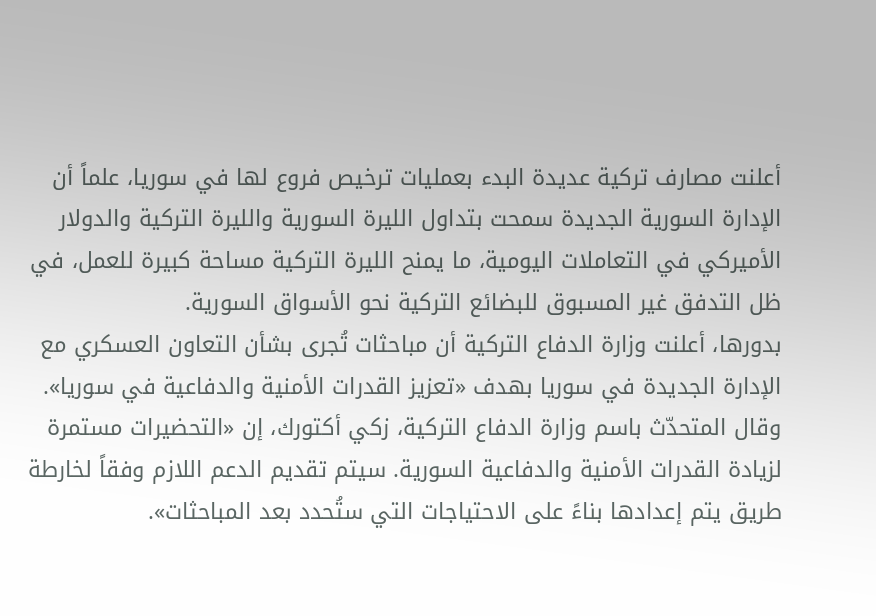أعلنت مصارف تركية عديدة البدء بعمليات ترخيص فروع لها في سوريا، علماً أن الإدارة السورية الجديدة سمحت بتداول الليرة السورية والليرة التركية والدولار الأميركي في التعاملات اليومية، ما يمنح الليرة التركية مساحة كبيرة للعمل، في ظل التدفق غير المسبوق للبضائع التركية نحو الأسواق السورية.
بدورها، أعلنت وزارة الدفاع التركية أن مباحثات تُجرى بشأن التعاون العسكري مع الإدارة الجديدة في سوريا بهدف «تعزيز القدرات الأمنية والدفاعية في سوريا». وقال المتحدّث باسم وزارة الدفاع التركية، زكي أكتورك، إن «التحضيرات مستمرة لزيادة القدرات الأمنية والدفاعية السورية. سيتم تقديم الدعم اللازم وفقاً لخارطة طريق يتم إعدادها بناءً على الاحتياجات التي ستُحدد بعد المباحثات».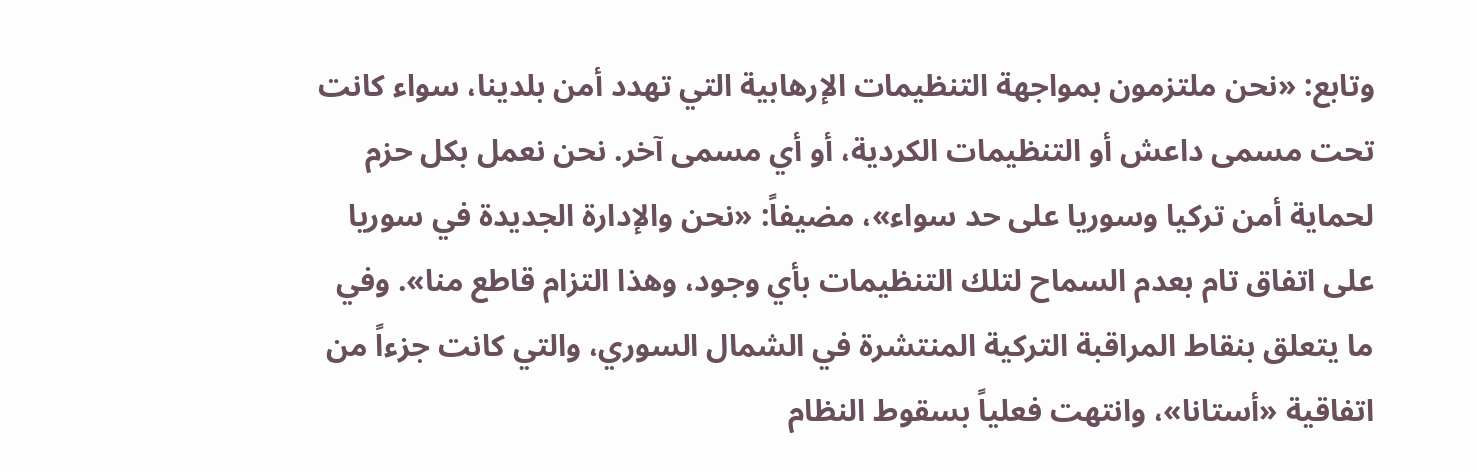وتابع: «نحن ملتزمون بمواجهة التنظيمات الإرهابية التي تهدد أمن بلدينا، سواء كانت تحت مسمى داعش أو التنظيمات الكردية، أو أي مسمى آخر. نحن نعمل بكل حزم لحماية أمن تركيا وسوريا على حد سواء»، مضيفاً: «نحن والإدارة الجديدة في سوريا على اتفاق تام بعدم السماح لتلك التنظيمات بأي وجود، وهذا التزام قاطع منا». وفي ما يتعلق بنقاط المراقبة التركية المنتشرة في الشمال السوري، والتي كانت جزءاً من اتفاقية «أستانا»، وانتهت فعلياً بسقوط النظام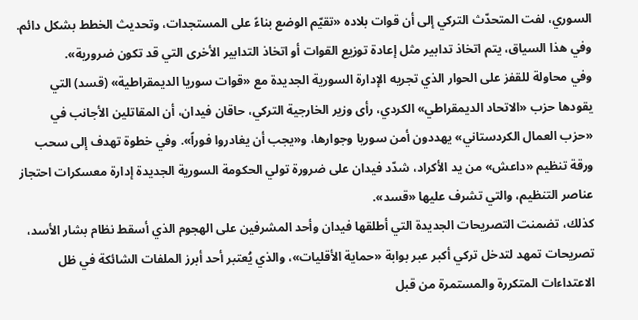السوري، لفت المتحدّث التركي إلى أن قوات بلاده «تقيّم الوضع بناءً على المستجدات، وتحديث الخطط بشكل دائم. وفي هذا السياق، يتم اتخاذ تدابير مثل إعادة توزيع القوات أو اتخاذ التدابير الأخرى التي قد تكون ضرورية».
وفي محاولة للقفز على الحوار الذي تجريه الإدارة السورية الجديدة مع «قوات سوريا الديمقراطية» (قسد) التي يقودها حزب «الاتحاد الديمقراطي» الكردي، رأى وزير الخارجية التركي، حاقان فيدان، أن المقاتلين الأجانب في «حزب العمال الكردستاني» يهددون أمن سوريا وجوارها، و«يجب أن يغادروا فوراً». وفي خطوة تهدف إلى سحب ورقة تنظيم «داعش» من يد الأكراد، شدّد فيدان على ضرورة تولي الحكومة السورية الجديدة إدارة معسكرات احتجاز عناصر التنظيم، والتي تشرف عليها «قسد».
كذلك، تضمنت التصريحات الجديدة التي أطلقها فيدان وأحد المشرفين على الهجوم الذي أسقط نظام بشار الأسد، تصريحات تمهد لتدخل تركي أكبر عبر بوابة «حماية الأقليات»، والذي يُعتبر أحد أبرز الملفات الشائكة في ظل الاعتداءات المتكررة والمستمرة من قبل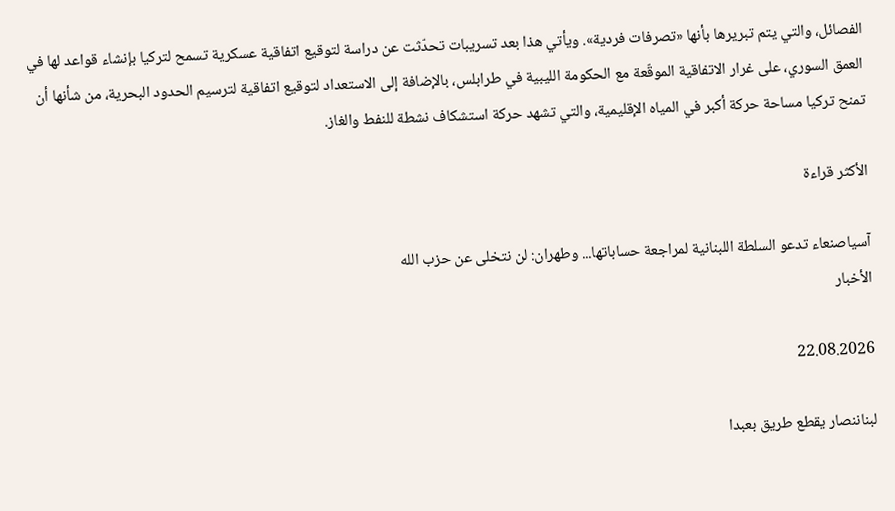الفصائل، والتي يتم تبريرها بأنها «تصرفات فردية». ويأتي هذا بعد تسريبات تحدّثت عن دراسة لتوقيع اتفاقية عسكرية تسمح لتركيا بإنشاء قواعد لها في العمق السوري، على غرار الاتفاقية الموقّعة مع الحكومة الليبية في طرابلس، بالإضافة إلى الاستعداد لتوقيع اتفاقية لترسيم الحدود البحرية، من شأنها أن تمنح تركيا مساحة حركة أكبر في المياه الإقليمية، والتي تشهد حركة استشكاف نشطة للنفط والغاز.

الأكثر قراءة

آسياصنعاء تدعو السلطة اللبنانية لمراجعة حساباتها... وطهران: لن نتخلى عن حزب الله
الأخبار

22.08.2026

لبناننصار يقطع طريق بعبدا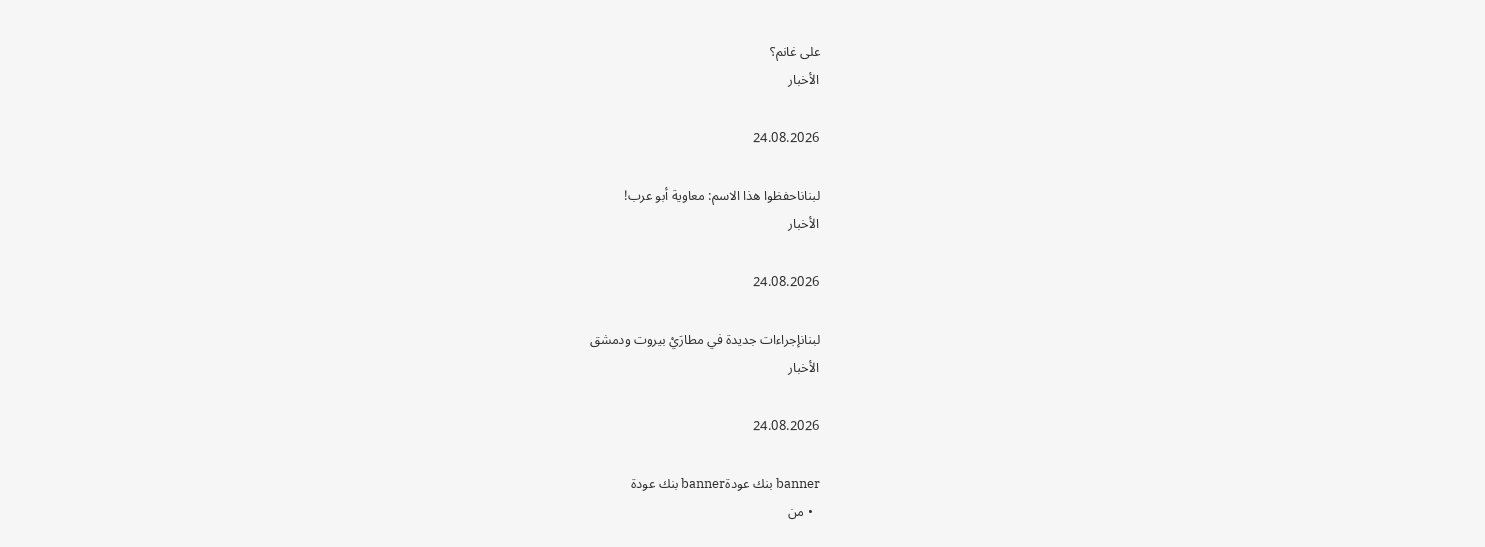على غانم؟
الأخبار

24.08.2026

لبناناحفظوا هذا الاسم: معاوية أبو عرب!
الأخبار

24.08.2026

لبنانإجراءات جديدة في مطارَيْ بيروت ودمشق
الأخبار

24.08.2026

banner بنك عودةbanner بنك عودة
  • من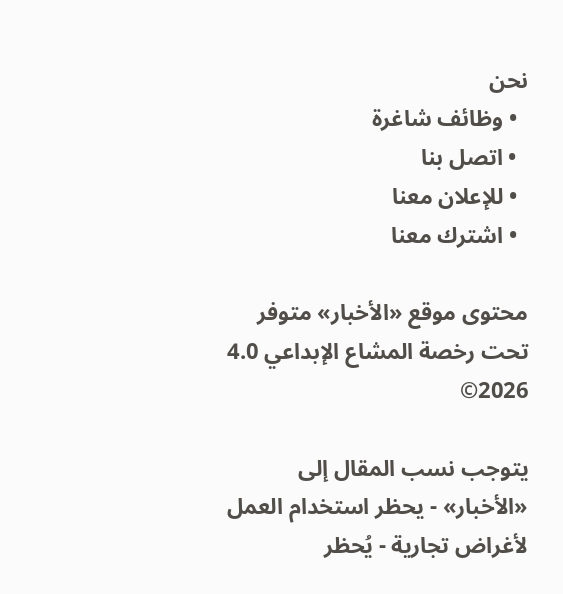نحن
  • وظائف شاغرة
  • اتصل بنا
  • للإعلان معنا
  • اشترك معنا

محتوى موقع «الأخبار» متوفر تحت رخصة المشاع الإبداعي 4.0 2026©

يتوجب نسب المقال إلى «الأخبار» - يحظر استخدام العمل لأغراض تجارية - يُحظر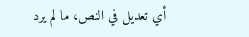أي تعديل في النص، ما لم يرد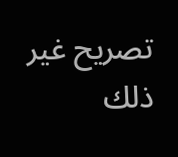تصريح غير ذلك